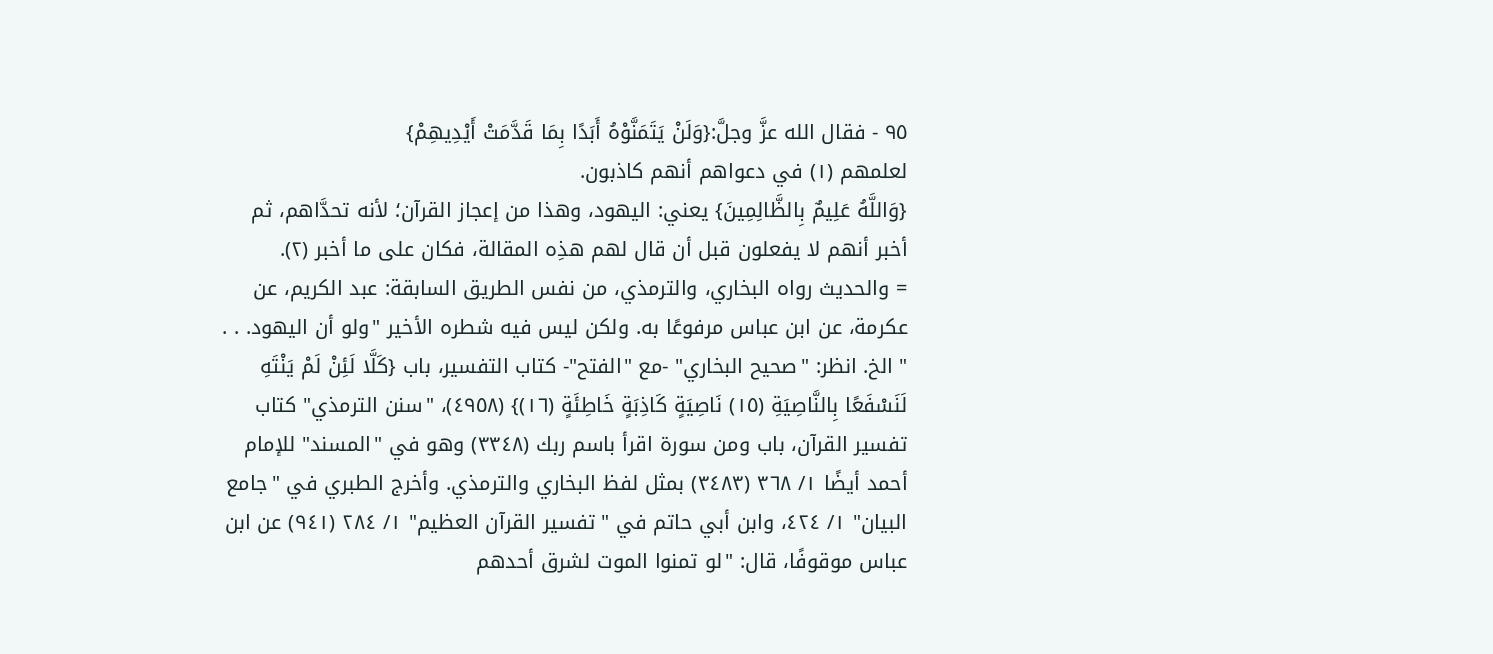٩٥ - فقال الله عزَّ وجلَّ:{وَلَنْ يَتَمَنَّوْهُ أَبَدًا بِمَا قَدَّمَتْ أَيْدِيهِمْ}
لعلمهم (١) في دعواهم أنهم كاذبون.
{وَاللَّهُ عَلِيمٌ بِالظَّالِمِينَ} يعني: اليهود، وهذا من إعجاز القرآن؛ لأنه تحدَّاهم، ثم أخبر أنهم لا يفعلون قبل أن قال لهم هذِه المقالة، فكان على ما أخبر (٢).
= والحديث رواه البخاري، والترمذي، من نفس الطريق السابقة: عبد الكريم، عن عكرمة، عن ابن عباس مرفوعًا به. ولكن ليس فيه شطره الأخير "ولو أن اليهود. . . " الخ. انظر: "صحيح البخاري" -مع "الفتح"- كتاب التفسير، باب {كَلَّا لَئِنْ لَمْ يَنْتَهِ لَنَسْفَعًا بِالنَّاصِيَةِ (١٥) نَاصِيَةٍ كَاذِبَةٍ خَاطِئَةٍ (١٦)} (٤٩٥٨)، "سنن الترمذي" كتاب تفسير القرآن، باب ومن سورة اقرأ باسم ربك (٣٣٤٨) وهو في "المسند" للإمام أحمد أيضًا ١/ ٣٦٨ (٣٤٨٣) بمثل لفظ البخاري والترمذي. وأخرج الطبري في "جامع البيان" ١/ ٤٢٤، وابن أبي حاتم في "تفسير القرآن العظيم" ١/ ٢٨٤ (٩٤١) عن ابن عباس موقوفًا، قال: "لو تمنوا الموت لشرق أحدهم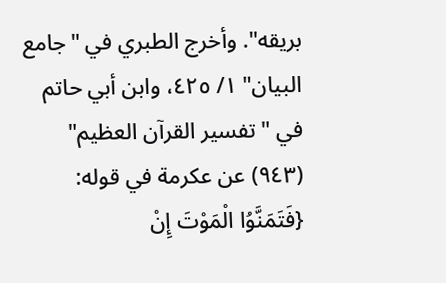بريقه". وأخرج الطبري في "جامع البيان" ١/ ٤٢٥، وابن أبي حاتم في "تفسير القرآن العظيم" (٩٤٣) عن عكرمة في قوله: {فَتَمَنَّوُا الْمَوْتَ إِنْ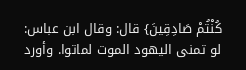كُنْتُمْ صَادِقِينَ} قال: وقال ابن عباس: لو تمنى اليهود الموت لماتوا. وأورد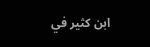ابن كثير في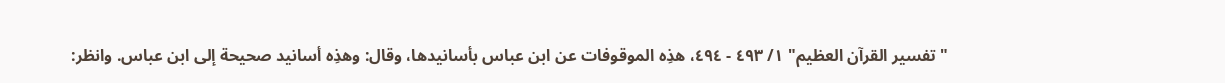"تفسير القرآن العظيم" ١/ ٤٩٣ - ٤٩٤، هذِه الموقوفات عن ابن عباس بأسانيدها، وقال: وهذِه أسانيد صحيحة إلى ابن عباس. وانظر: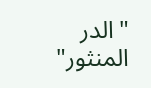"الدر المنثور"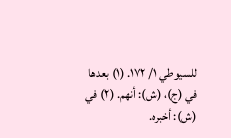للسيوطي ١/ ١٧٢. (١) بعدها في (ج)، (ش): أنهم. (٢) في (ش): أخبره.